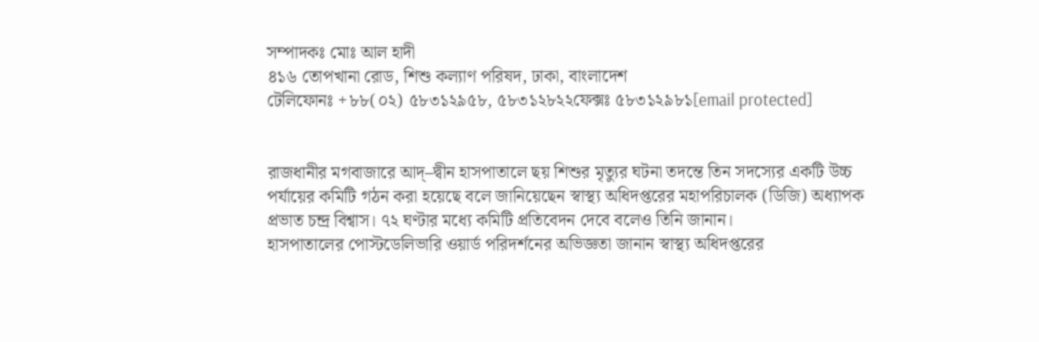সম্পাদকঃ মোঃ আল হাদী
৪১৬ তোপখানা রোড, শিশু কল্যাণ পরিষদ, ঢাকা, বাংলাদেশ
টেলিফোনঃ +৮৮(০২) ৫৮৩১২৯৫৮, ৫৮৩১২৮২২ফেক্সঃ ৫৮৩১২৯৮১[email protected]


রাজধানীর মগবাজারে আদ্–দ্বীন হাসপাতালে ছয় শিশুর মৃত্যুর ঘটনা তদন্তে তিন সদস্যের একটি উচ্চ পর্যায়ের কমিটি গঠন করা হয়েছে বলে জানিয়েছেন স্বাস্থ্য অধিদপ্তরের মহাপরিচালক (ডিজি) অধ্যাপক প্রভাত চন্দ্র বিশ্বাস। ৭২ ঘণ্টার মধ্যে কমিটি প্রতিবেদন দেবে বলেও তিনি জানান।
হাসপাতালের পোস্টডেলিভারি ওয়ার্ড পরিদর্শনের অভিজ্ঞতা জানান স্বাস্থ্য অধিদপ্তরের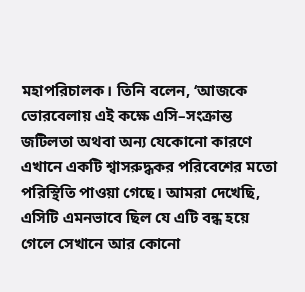মহাপরিচালক। তিনি বলেন, ‘আজকে ভোরবেলায় এই কক্ষে এসি–সংক্রান্ত জটিলতা অথবা অন্য যেকোনো কারণে এখানে একটি শ্বাসরুদ্ধকর পরিবেশের মতো পরিস্থিতি পাওয়া গেছে। আমরা দেখেছি, এসিটি এমনভাবে ছিল যে এটি বন্ধ হয়ে গেলে সেখানে আর কোনো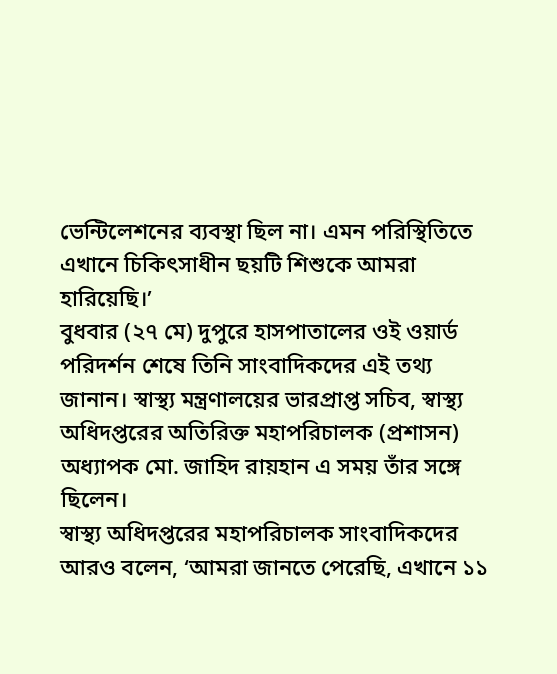ভেন্টিলেশনের ব্যবস্থা ছিল না। এমন পরিস্থিতিতে এখানে চিকিৎসাধীন ছয়টি শিশুকে আমরা হারিয়েছি।’
বুধবার (২৭ মে) দুপুরে হাসপাতালের ওই ওয়ার্ড পরিদর্শন শেষে তিনি সাংবাদিকদের এই তথ্য জানান। স্বাস্থ্য মন্ত্রণালয়ের ভারপ্রাপ্ত সচিব, স্বাস্থ্য অধিদপ্তরের অতিরিক্ত মহাপরিচালক (প্রশাসন) অধ্যাপক মো. জাহিদ রায়হান এ সময় তাঁর সঙ্গে ছিলেন।
স্বাস্থ্য অধিদপ্তরের মহাপরিচালক সাংবাদিকদের আরও বলেন, ‘আমরা জানতে পেরেছি, এখানে ১১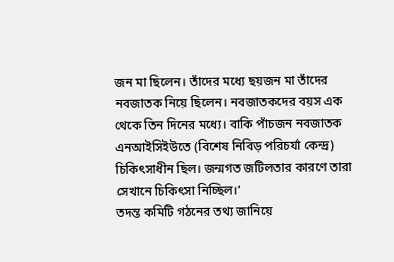জন মা ছিলেন। তাঁদের মধ্যে ছয়জন মা তাঁদের নবজাতক নিয়ে ছিলেন। নবজাতকদের বয়স এক থেকে তিন দিনের মধ্যে। বাকি পাঁচজন নবজাতক এনআইসিইউতে (বিশেষ নিবিড় পরিচর্যা কেন্দ্র) চিকিৎসাধীন ছিল। জন্মগত জটিলতার কারণে তারা সেখানে চিকিৎসা নিচ্ছিল।’
তদন্ত কমিটি গঠনের তথ্য জানিয়ে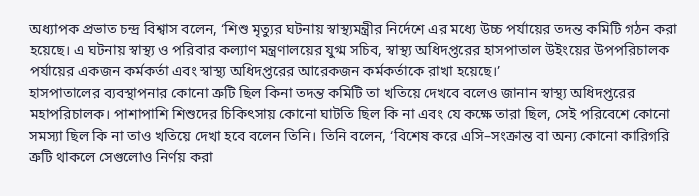অধ্যাপক প্রভাত চন্দ্র বিশ্বাস বলেন, ‘শিশু মৃত্যুর ঘটনায় স্বাস্থ্যমন্ত্রীর নির্দেশে এর মধ্যে উচ্চ পর্যায়ের তদন্ত কমিটি গঠন করা হয়েছে। এ ঘটনায় স্বাস্থ্য ও পরিবার কল্যাণ মন্ত্রণালয়ের যুগ্ম সচিব, স্বাস্থ্য অধিদপ্তরের হাসপাতাল উইংয়ের উপপরিচালক পর্যায়ের একজন কর্মকর্তা এবং স্বাস্থ্য অধিদপ্তরের আরেকজন কর্মকর্তাকে রাখা হয়েছে।’
হাসপাতালের ব্যবস্থাপনার কোনো ত্রুটি ছিল কিনা তদন্ত কমিটি তা খতিয়ে দেখবে বলেও জানান স্বাস্থ্য অধিদপ্তরের মহাপরিচালক। পাশাপাশি শিশুদের চিকিৎসায় কোনো ঘাটতি ছিল কি না এবং যে কক্ষে তারা ছিল, সেই পরিবেশে কোনো সমস্যা ছিল কি না তাও খতিয়ে দেখা হবে বলেন তিনি। তিনি বলেন, ‘বিশেষ করে এসি–সংক্রান্ত বা অন্য কোনো কারিগরি ত্রুটি থাকলে সেগুলোও নির্ণয় করা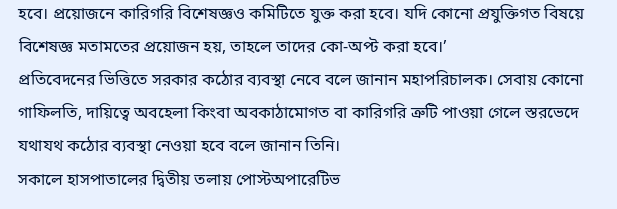হবে। প্রয়োজনে কারিগরি বিশেষজ্ঞও কমিটিতে যুক্ত করা হবে। যদি কোনো প্রযুক্তিগত বিষয়ে বিশেষজ্ঞ মতামতের প্রয়োজন হয়, তাহলে তাদের কো-অপ্ট করা হবে।’
প্রতিবেদনের ভিত্তিতে সরকার কঠোর ব্যবস্থা নেবে বলে জানান মহাপরিচালক। সেবায় কোনো গাফিলতি, দায়িত্বে অবহেলা কিংবা অবকাঠামোগত বা কারিগরি ত্রুটি পাওয়া গেলে স্তরভেদে যথাযথ কঠোর ব্যবস্থা নেওয়া হবে বলে জানান তিনি।
সকালে হাসপাতালের দ্বিতীয় তলায় পোস্টঅপারেটিভ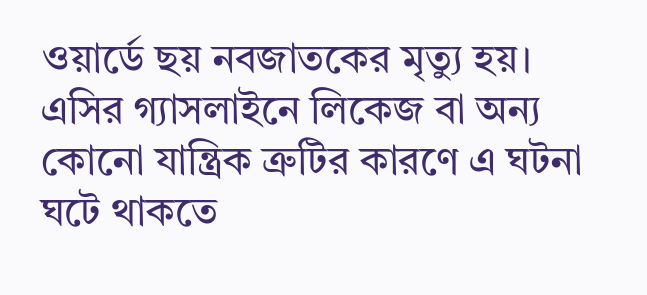ওয়ার্ডে ছয় নবজাতকের মৃত্যু হয়। এসির গ্যাসলাইনে লিকেজ বা অন্য কোনো যান্ত্রিক ত্রুটির কারণে এ ঘটনা ঘটে থাকতে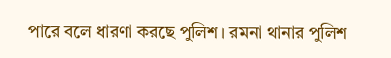পারে বলে ধারণা করছে পুলিশ। রমনা থানার পুলিশ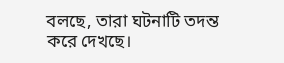বলছে, তারা ঘটনাটি তদন্ত করে দেখছে।